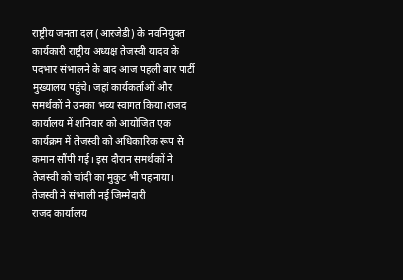राष्ट्रीय जनता दल (आरजेडी) के नवनियुक्त कार्यकारी राष्ट्रीय अध्यक्ष तेजस्वी यादव के पदभार संभालने के बाद आज पहली बार पार्टी मुख्यालय पहुंचे। जहां कार्यकर्ताओं और समर्थकों ने उनका भव्य स्वागत किया।राजद कार्यालय में शनिवार को आयोजित एक कार्यक्रम में तेजस्वी को अधिकारिक रूप से कमान सौंपी गई। इस दौरान समर्थकों ने तेजस्वी को चांदी का मुकुट भी पहनाया।
तेजस्वी ने संभाली नई जिम्मेदारी
राजद कार्यालय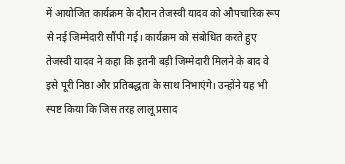में आयोजित कार्यक्रम के दौरान तेजस्वी यादव को औपचारिक रूप से नई जिम्मेदारी सौंपी गई। कार्यक्रम को संबोधित करते हुए तेजस्वी यादव ने कहा कि इतनी बड़ी जिम्मेदारी मिलने के बाद वे इसे पूरी निष्ठा और प्रतिबद्धता के साथ निभाएंगे। उन्होंने यह भी स्पष्ट किया कि जिस तरह लालू प्रसाद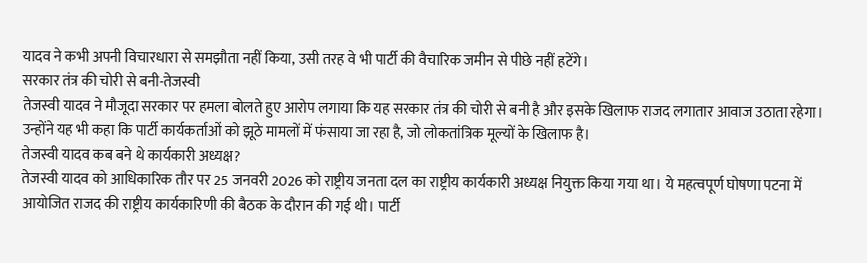यादव ने कभी अपनी विचारधारा से समझौता नहीं किया, उसी तरह वे भी पार्टी की वैचारिक जमीन से पीछे नहीं हटेंगे।
सरकार तंत्र की चोरी से बनी-तेजस्वी
तेजस्वी यादव ने मौजूदा सरकार पर हमला बोलते हुए आरोप लगाया कि यह सरकार तंत्र की चोरी से बनी है और इसके खिलाफ राजद लगातार आवाज उठाता रहेगा। उन्होंने यह भी कहा कि पार्टी कार्यकर्ताओं को झूठे मामलों में फंसाया जा रहा है, जो लोकतांत्रिक मूल्यों के खिलाफ है।
तेजस्वी यादव कब बने थे कार्यकारी अध्यक्ष?
तेजस्वी यादव को आधिकारिक तौर पर 25 जनवरी 2026 को राष्ट्रीय जनता दल का राष्ट्रीय कार्यकारी अध्यक्ष नियुक्त किया गया था। ये महत्वपूर्ण घोषणा पटना में आयोजित राजद की राष्ट्रीय कार्यकारिणी की बैठक के दौरान की गई थी। पार्टी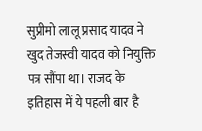सुप्रीमो लालू प्रसाद यादव ने खुद तेजस्वी यादव को नियुक्ति पत्र सौंपा था। राजद के इतिहास में ये पहली बार है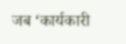जब ‘कार्यकारी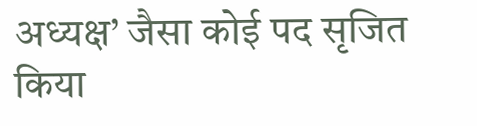अध्यक्ष’ जैसा कोई पद सृजित किया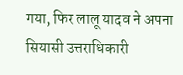गया, फिर लालू यादव ने अपना सियासी उत्तराधिकारी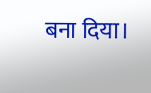बना दिया।